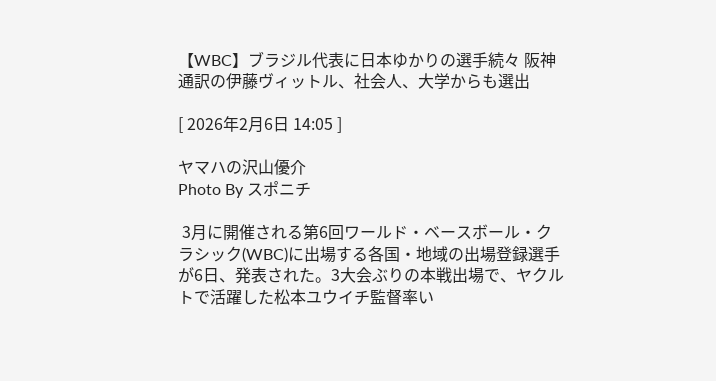【WBC】ブラジル代表に日本ゆかりの選手続々 阪神通訳の伊藤ヴィットル、社会人、大学からも選出

[ 2026年2月6日 14:05 ]

ヤマハの沢山優介
Photo By スポニチ

 3月に開催される第6回ワールド・ベースボール・クラシック(WBC)に出場する各国・地域の出場登録選手が6日、発表された。3大会ぶりの本戦出場で、ヤクルトで活躍した松本ユウイチ監督率い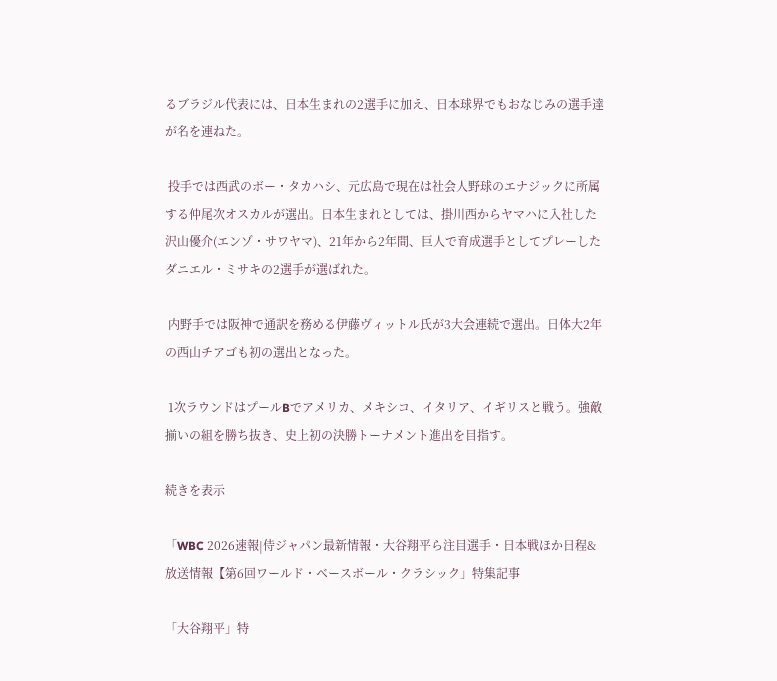るブラジル代表には、日本生まれの2選手に加え、日本球界でもおなじみの選手達が名を連ねた。

 投手では西武のボー・タカハシ、元広島で現在は社会人野球のエナジックに所属する仲尾次オスカルが選出。日本生まれとしては、掛川西からヤマハに入社した沢山優介(エンゾ・サワヤマ)、21年から2年間、巨人で育成選手としてプレーしたダニエル・ミサキの2選手が選ばれた。

 内野手では阪神で通訳を務める伊藤ヴィットル氏が3大会連続で選出。日体大2年の西山チアゴも初の選出となった。

 1次ラウンドはプールBでアメリカ、メキシコ、イタリア、イギリスと戦う。強敵揃いの組を勝ち抜き、史上初の決勝トーナメント進出を目指す。

続きを表示

「WBC 2026速報|侍ジャパン最新情報・大谷翔平ら注目選手・日本戦ほか日程&放送情報【第6回ワールド・ベースボール・クラシック」特集記事

「大谷翔平」特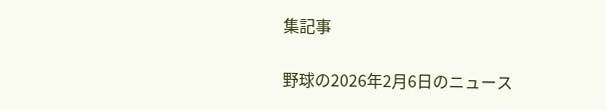集記事

野球の2026年2月6日のニュース